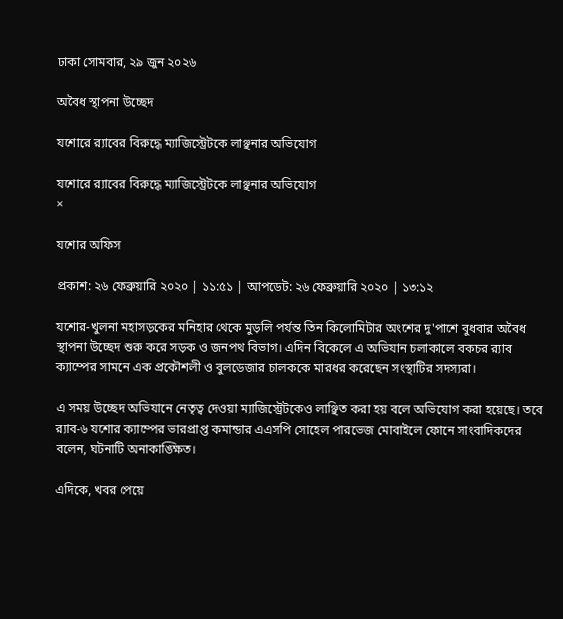ঢাকা সোমবার, ২৯ জুন ২০২৬

অবৈধ স্থাপনা উচ্ছেদ

যশোরে র‌্যাবের বিরুদ্ধে ম্যাজিস্ট্রেটকে লাঞ্ছনার অভিযোগ

যশোরে র‌্যাবের বিরুদ্ধে ম্যাজিস্ট্রেটকে লাঞ্ছনার অভিযোগ
×

যশোর অফিস

প্রকাশ: ২৬ ফেব্রুয়ারি ২০২০ | ১১:৫১ | আপডেট: ২৬ ফেব্রুয়ারি ২০২০ | ১৩:১২

যশোর-খুলনা মহাসড়কের মনিহার থেকে মুড়লি পর্যন্ত তিন কিলোমিটার অংশের দু'পাশে বুধবার অবৈধ স্থাপনা উচ্ছেদ শুরু করে সড়ক ও জনপথ বিভাগ। এদিন বিকেলে এ অভিযান চলাকালে বকচর র‌্যাব ক্যাম্পের সামনে এক প্রকৌশলী ও বুলডেজার চালককে মারধর করেছেন সংস্থাটির সদস্যরা।

এ সময় উচ্ছেদ অভিযানে নেতৃত্ব দেওয়া ম্যাজিস্ট্রেটকেও লাঞ্ছিত করা হয় বলে অভিযোগ করা হয়েছে। তবে র‌্যাব-৬ যশোর ক্যাম্পের ভারপ্রাপ্ত কমান্ডার এএসপি সোহেল পারভেজ মোবাইলে ফোনে সাংবাদিকদের বলেন, ঘটনাটি অনাকাঙ্ক্ষিত।

এদিকে, খবর পেয়ে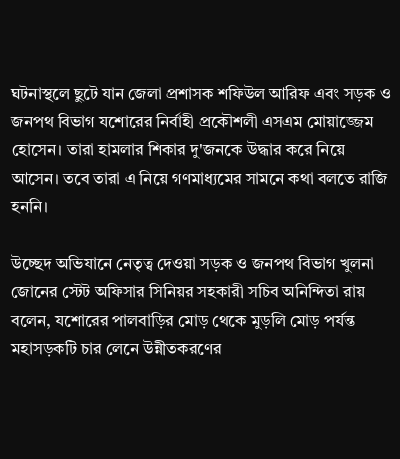ঘটনাস্থলে ছুটে যান জেলা প্রশাসক শফিউল আরিফ এবং সড়ক ও জনপথ বিভাগ যশোরের নির্বাহী প্রকৌশলী এসএম মোয়াজ্জেম হোসেন। তারা হামলার শিকার দু'জনকে উদ্ধার করে নিয়ে আসেন। তবে তারা এ নিয়ে গণমাধ্যমের সামনে কথা বলতে রাজি হননি।

উচ্ছেদ অভিযানে নেতৃত্ব দেওয়া সড়ক ও জনপথ বিভাগ খুলনা জোনের স্টেট অফিসার সিনিয়র সহকারী সচিব অনিন্দিতা রায় বলেন, যশোরের পালবাড়ির মোড় থেকে মুড়লি মোড় পর্যন্ত মহাসড়কটি চার লেনে উন্নীতকরণের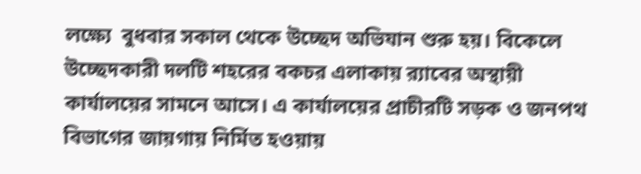লক্ষ্যে  বুধবার সকাল থেকে উচ্ছেদ অভিযান শুরু হয়। বিকেলে উচ্ছেদকারী দলটি শহরের বকচর এলাকায় র‌্যাবের অস্থায়ী কার্যালয়ের সামনে আসে। এ কার্যালয়ের প্রাচীরটি সড়ক ও জনপথ বিভাগের জায়গায় নির্মিত হওয়ায়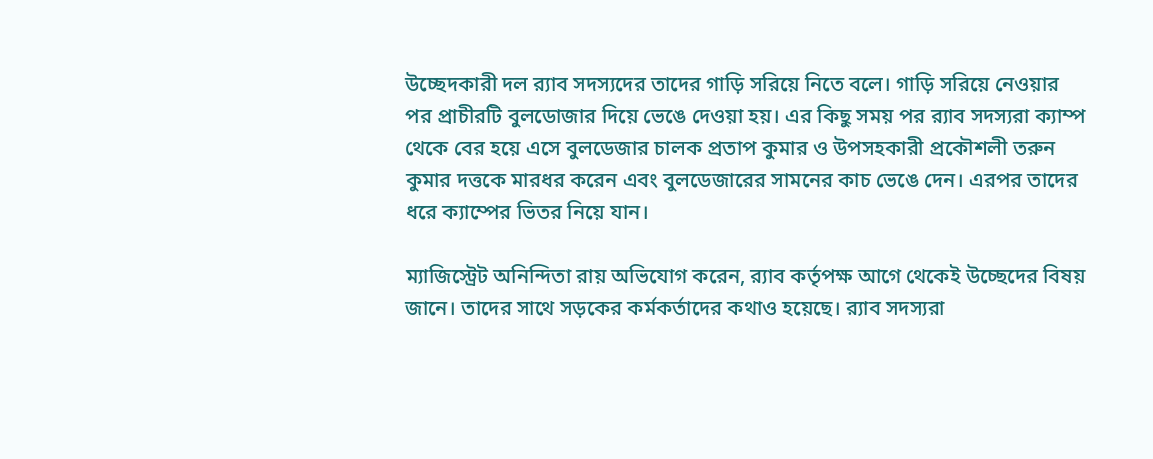উচ্ছেদকারী দল র‌্যাব সদস্যদের তাদের গাড়ি সরিয়ে নিতে বলে। গাড়ি সরিয়ে নেওয়ার পর প্রাচীরটি বুলডোজার দিয়ে ভেঙে দেওয়া হয়। এর কিছু সময় পর র‌্যাব সদস্যরা ক্যাম্প থেকে বের হয়ে এসে বুলডেজার চালক প্রতাপ কুমার ও উপসহকারী প্রকৌশলী তরুন কুমার দত্তকে মারধর করেন এবং বুলডেজারের সামনের কাচ ভেঙে দেন। এরপর তাদের ধরে ক্যাম্পের ভিতর নিয়ে যান।

ম্যাজিস্ট্রেট অনিন্দিতা রায় অভিযোগ করেন, র‌্যাব কর্তৃপক্ষ আগে থেকেই উচ্ছেদের বিষয় জানে। তাদের সাথে সড়কের কর্মকর্তাদের কথাও হয়েছে। র‌্যাব সদস্যরা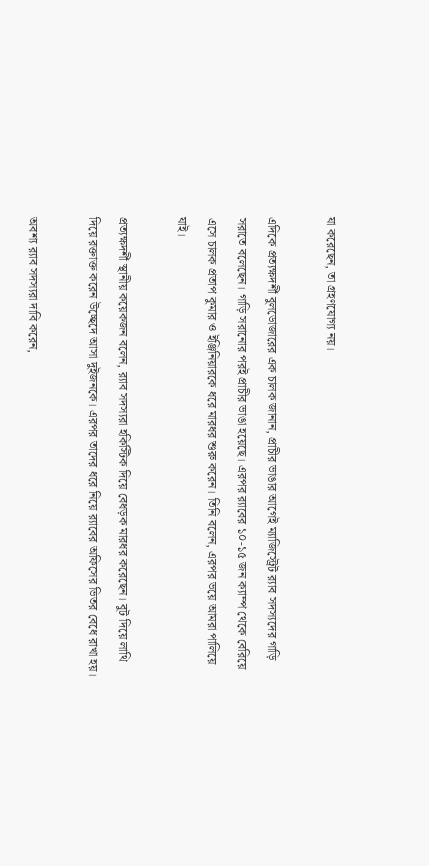যা করেছেন, তা গ্রহণযোগ্য নয়।

এদিকে প্রত্যক্ষদর্শী বুলডোজারের এক চালক জানান, প্রাচীর ভাঙার আগেই ম্যাজিস্ট্রেট র‌্যাব সদস্যদের গাড়ি সরাতে বলেছেন। গাড়ি সরানোর পরই প্রাচীর ভাঙা হয়েছে। এরপর র‌্যাবের ১০-১৫ জন ক্যাম্প থেকে বেরিয়ে এসে চালক প্রতাপ কুমার ও ইঞ্জিনিয়ারকে ধরে মারধর শুরু করেন। তিনি বলেন, এরপর ভয়ে আমরা পালিয়ে যাই।

প্রত্যক্ষদর্শী স্থানীয় কয়েকজন বলেন, র‌্যাব সদস্যরা হকিস্টিক দিয়ে বেধড়ক মারধর করেছেন। বুট দিয়ে লাথি দিয়ে রক্তাক্ত করেন উচ্ছেদে আসা দুইজনকে। এরপর তাদের ধরে নিয়ে র‌্যাবের অফিসের ভিতর বেধে রাখা হয়।

অবশ্য র‌্যাব সদস্যরা দাবি করেন,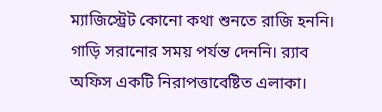ম্যাজিস্ট্রেট কোনো কথা শুনতে রাজি হননি। গাড়ি সরানোর সময় পর্যন্ত দেননি। র‌্যাব অফিস একটি নিরাপত্তাবেষ্টিত এলাকা।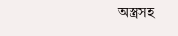অস্ত্রসহ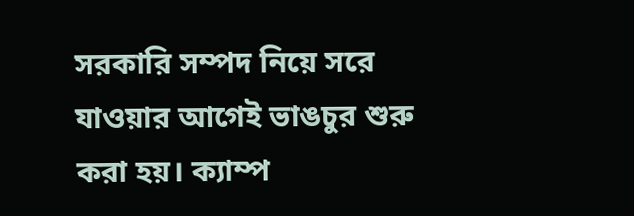সরকারি সম্পদ নিয়ে সরে যাওয়ার আগেই ভাঙচুর শুরু করা হয়। ক্যাম্প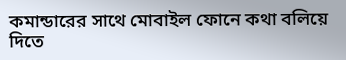কমান্ডারের সাথে মোবাইল ফোনে কথা বলিয়ে দিতে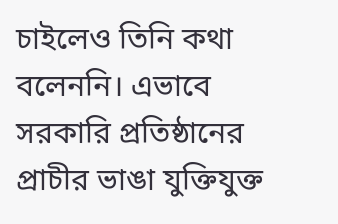চাইলেও তিনি কথা বলেননি। এভাবে সরকারি প্রতিষ্ঠানের প্রাচীর ভাঙা যুক্তিযুক্ত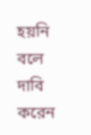হয়নি বলে দাবি করেন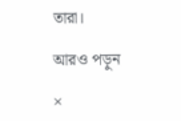তারা।

আরও পড়ুন

×